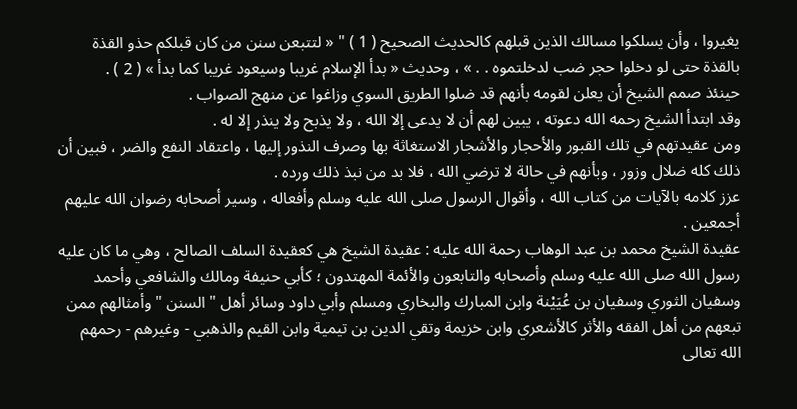يغيروا ، وأن يسلكوا مسالك الذين قبلهم كالحديث الصحيح ( 1 ) " « لتتبعن سنن من كان قبلكم حذو القذة بالقذة حتى لو دخلوا حجر ضب لدخلتموه . . » ، وحديث « بدأ الإسلام غريبا وسيعود غريبا كما بدأ » ( 2 ) .
حينئذ صمم الشيخ أن يعلن لقومه بأنهم قد ضلوا الطريق السوي وزاغوا عن منهج الصواب .
وقد ابتدأ الشيخ رحمه الله دعوته ، يبين لهم أن لا يدعى إلا الله ، ولا يذبح ولا ينذر إلا له .
ومن عقيدتهم في تلك القبور والأحجار والأشجار الاستغاثة بها وصرف النذور إليها ، واعتقاد النفع والضر ، فبين أن ذلك كله ضلال وزور ، وبأنهم في حالة لا ترضي الله ، فلا بد من نبذ ذلك ورده .
عزز كلامه بالآيات من كتاب الله ، وأقوال الرسول صلى الله عليه وسلم وأفعاله ، وسير أصحابه رضوان الله عليهم أجمعين .
عقيدة الشيخ محمد بن عبد الوهاب رحمة الله عليه : عقيدة الشيخ هي كعقيدة السلف الصالح ، وهي ما كان عليه رسول الله صلى الله عليه وسلم وأصحابه والتابعون والأئمة المهتدون ؛ كأبي حنيفة ومالك والشافعي وأحمد وسفيان الثوري وسفيان بن عُيَيْنة وابن المبارك والبخاري ومسلم وأبي داود وسائر أهل " السنن " وأمثالهم ممن تبعهم من أهل الفقه والأثر كالأشعري وابن خزيمة وتقي الدين بن تيمية وابن القيم والذهبي - وغيرهم - رحمهم الله تعالى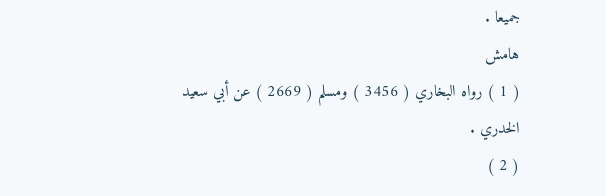جميعا .
هامش
( 1 ) رواه البخاري ( 3456 ) ومسلم ( 2669 ) عن أبي سعيد الخدري .
( 2 )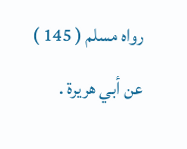رواه مسلم ( 145 ) عن أبي هريرة .